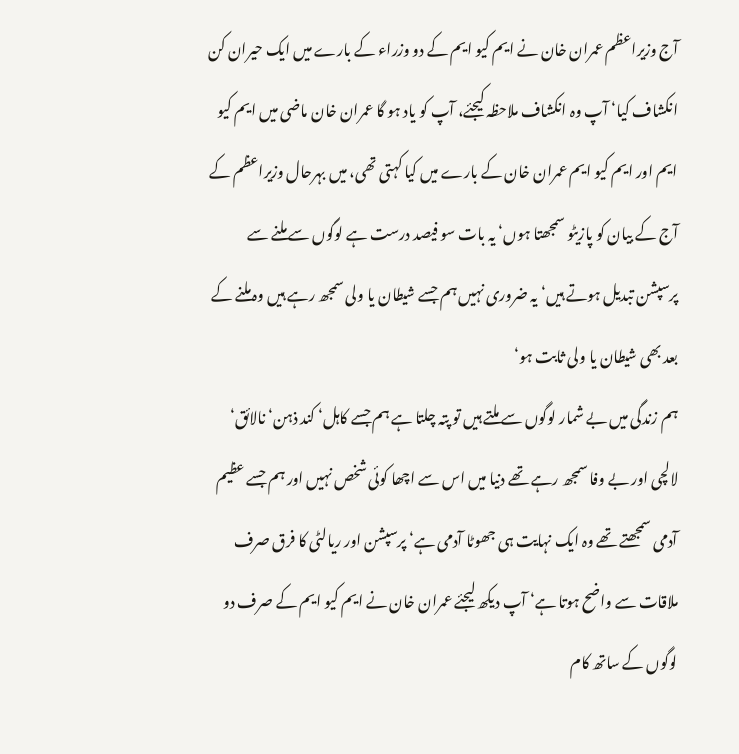آج وزیراعظم عمران خان نے ایم کیو ایم کے دو وزراء کے بارے میں ایک حیران کن انکشاف کیا‘ آپ وہ انکشاف ملاحظہ کیجئے، آپ کو یاد ہو گا عمران خان ماضی میں ایم کیو ایم اور ایم کیو ایم عمران خان کے بارے میں کیا کہتی تھی، میں بہرحال وزیراعظم کے آج کے بیان کو پازیٹو سمجھتا ہوں‘ یہ بات سو فیصد درست ہے لوگوں سے ملنے سے پرسپشن تبدیل ہوتے ہیں‘ یہ ضروری نہیں ہم جسے شیطان یا ولی سمجھ رہے ہیں وہ ملنے کے بعد بھی شیطان یا ولی ثابت ہو‘
ہم زندگی میں بے شمار لوگوں سے ملتے ہیں تو پتہ چلتا ہے ہم جسے کاہل‘ کند ذہن‘ نالائق‘ لالچی اور بے وفا سمجھ رہے تھے دنیا میں اس سے اچھا کوئی شخص نہیں اور ہم جسے عظیم آدمی سمجھتے تھے وہ ایک نہایت ہی جھوٹا آدمی ہے‘ پرسپشن اور ریالٹی کا فرق صرف ملاقات سے واضح ہوتا ہے‘ آپ دیکھ لیجئے عمران خان نے ایم کیو ایم کے صرف دو لوگوں کے ساتھ کام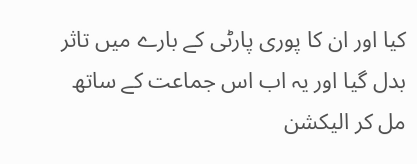کیا اور ان کا پوری پارٹی کے بارے میں تاثر بدل گیا اور یہ اب اس جماعت کے ساتھ مل کر الیکشن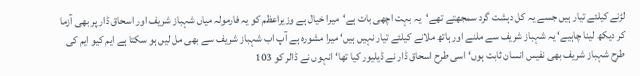لڑنے کیلئے تیار ہیں جسے یہ کل دہشت گرد سمجھتے تھے‘یہ بہت اچھی بات ہے‘میرا خیال ہے وزیراعظم کو یہ فارمولہ میاں شہباز شریف اور اسحاق ڈار پر بھی آزما کر دیکھ لینا چاہیے‘ یہ شہباز شریف سے ملنے اور ہاتھ ملانے کیلئے تیار نہیں ہیں‘ میرا مشورہ ہے آپ اب شہباز شریف سے بھی مل لیں ہو سکتا ہے ایم کیو ایم کی طرح شہباز شریف بھی نفیس انسان ثابت ہوں‘ اسی طرح اسحاق ڈار نے ڈیلیور کیا تھا‘ انہوں نے ڈالر کو 103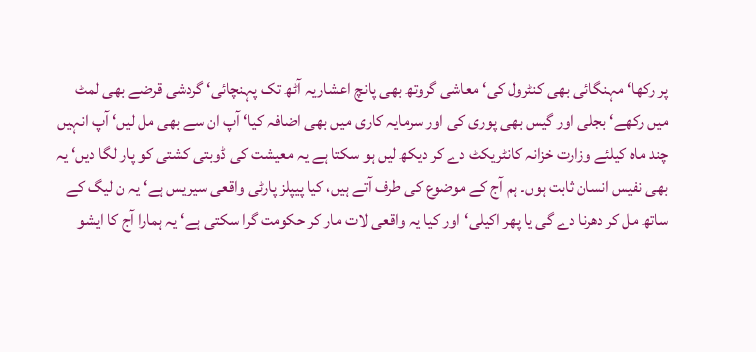پر رکھا‘ مہنگائی بھی کنٹرول کی‘ معاشی گروتھ بھی پانچ اعشاریہ آٹھ تک پہنچائی‘ گردشی قرضے بھی لمٹ میں رکھے‘ بجلی اور گیس بھی پوری کی اور سرمایہ کاری میں بھی اضافہ کیا‘ آپ ان سے بھی مل لیں‘ آپ انہیں چند ماہ کیلئے وزارت خزانہ کانٹریکٹ دے کر دیکھ لیں ہو سکتا ہے یہ معیشت کی ڈوبتی کشتی کو پار لگا دیں‘ یہ بھی نفیس انسان ثابت ہوں۔ ہم آج کے موضوع کی طرف آتے ہیں، کیا پیپلز پارٹی واقعی سیریس ہے‘ یہ ن لیگ کے ساتھ مل کر دھرنا دے گی یا پھر اکیلی‘اور کیا یہ واقعی لات مار کر حکومت گرا سکتی ہے‘ یہ ہمارا آج کا ایشو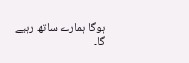ہوگا ہمارے ساتھ رہیے گا۔